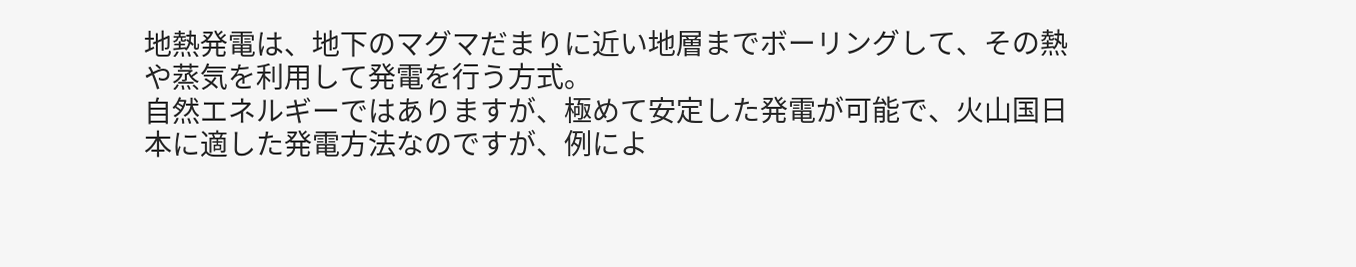地熱発電は、地下のマグマだまりに近い地層までボーリングして、その熱や蒸気を利用して発電を行う方式。
自然エネルギーではありますが、極めて安定した発電が可能で、火山国日本に適した発電方法なのですが、例によ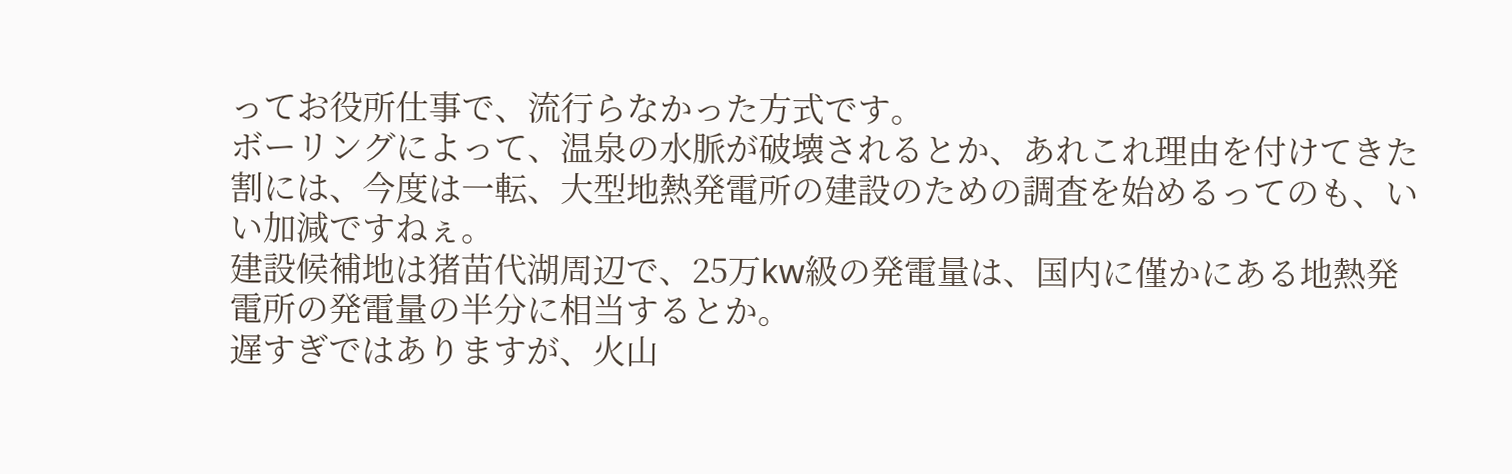ってお役所仕事で、流行らなかった方式です。
ボーリングによって、温泉の水脈が破壊されるとか、あれこれ理由を付けてきた割には、今度は一転、大型地熱発電所の建設のための調査を始めるってのも、いい加減ですねぇ。
建設候補地は猪苗代湖周辺で、25万kw級の発電量は、国内に僅かにある地熱発電所の発電量の半分に相当するとか。
遅すぎではありますが、火山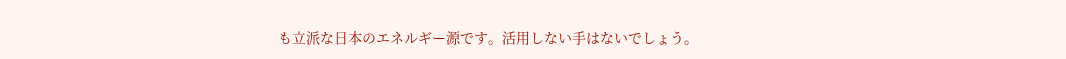も立派な日本のエネルギー源です。活用しない手はないでしょう。